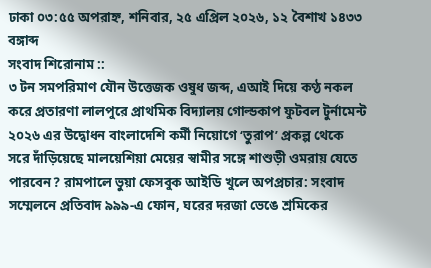ঢাকা ০৩:৫৫ অপরাহ্ন, শনিবার, ২৫ এপ্রিল ২০২৬, ১২ বৈশাখ ১৪৩৩ বঙ্গাব্দ
সংবাদ শিরোনাম ::
৩ টন সমপরিমাণ যৌন উত্তেজক ওষুধ জব্দ, এআই দিয়ে কণ্ঠ নকল করে প্রতারণা লালপুরে প্রাথমিক বিদ্যালয় গোল্ডকাপ ফুটবল টুর্নামেন্ট ২০২৬ এর উদ্বোধন বাংলাদেশি কর্মী নিয়োগে ‘তুরাপ’ প্রকল্প থেকে সরে দাঁড়িয়েছে মালয়েশিয়া মেয়ের স্বামীর সঙ্গে শাশুড়ী ওমরায় যেতে পারবেন? রামপালে ভুয়া ফেসবুক আইডি খুলে অপপ্রচার: সংবাদ সম্মেলনে প্রতিবাদ ৯৯৯-এ ফোন, ঘরের দরজা ভেঙে শ্রমিকের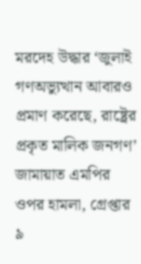মরদেহ উদ্ধার ‘জুলাই গণঅভ্যুত্থান আবারও প্রমাণ করেছে, রাষ্ট্রের প্রকৃত মালিক জনগণ’ জামায়াত এমপির ওপর হামলা, গ্রেপ্তার ৯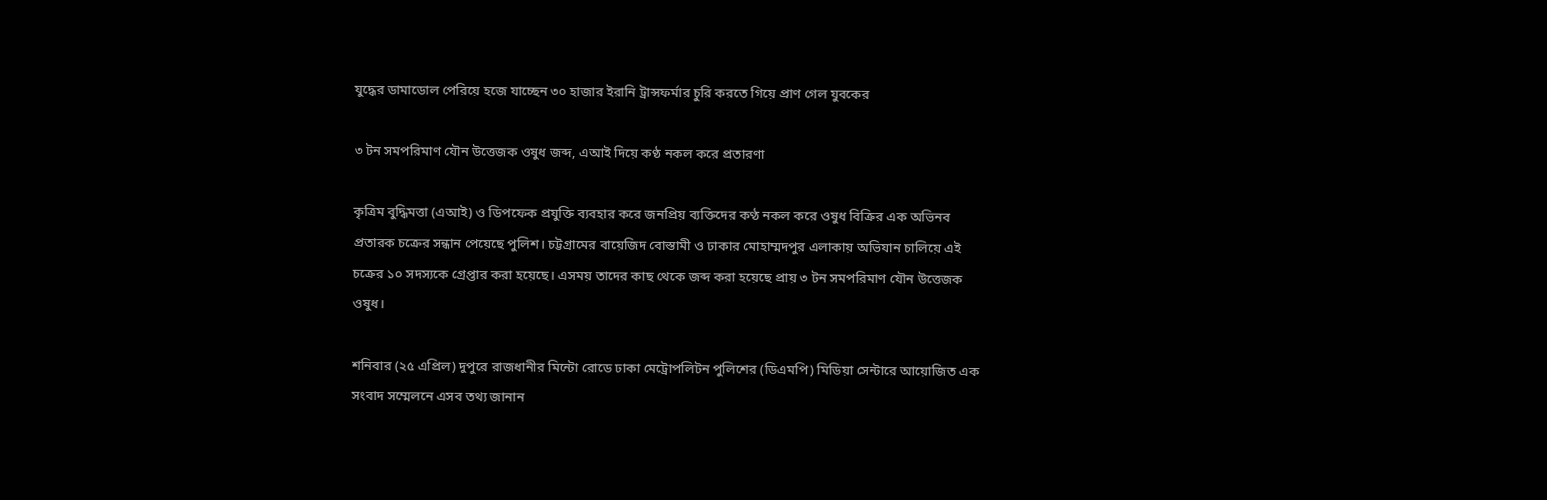যুদ্ধের ডামাডোল পেরিয়ে হজে যাচ্ছেন ৩০ হাজার ইরানি ট্রান্সফর্মার চুরি করতে গিয়ে প্রাণ গেল যুবকের

৩ টন সমপরিমাণ যৌন উত্তেজক ওষুধ জব্দ, এআই দিয়ে কণ্ঠ নকল করে প্রতারণা

কৃত্রিম বুদ্ধিমত্তা (এআই) ও ডিপফেক প্রযুক্তি ব্যবহার করে জনপ্রিয় ব্যক্তিদের কণ্ঠ নকল করে ওষুধ বিক্রির এক অভিনব প্রতারক চক্রের সন্ধান পেয়েছে পুলিশ। চট্টগ্রামের বায়েজিদ বোস্তামী ও ঢাকার মোহাম্মদপুর এলাকায় অভিযান চালিয়ে এই চক্রের ১০ সদস্যকে গ্রেপ্তার করা হয়েছে। এসময় তাদের কাছ থেকে জব্দ করা হয়েছে প্রায় ৩ টন সমপরিমাণ যৌন উত্তেজক ওষুধ।

শনিবার (২৫ এপ্রিল) দুপুরে রাজধানীর মিন্টো রোডে ঢাকা মেট্রোপলিটন পুলিশের (ডিএমপি) মিডিয়া সেন্টারে আয়োজিত এক সংবাদ সম্মেলনে এসব তথ্য জানান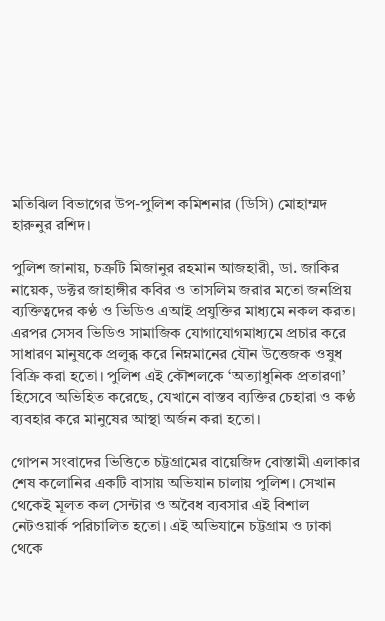মতিঝিল বিভাগের উপ-পুলিশ কমিশনার (ডিসি) মোহাম্মদ হারুনুর রশিদ।

পুলিশ জানায়, চক্রটি মিজানুর রহমান আজহারী, ডা. জাকির নায়েক, ডক্টর জাহাঙ্গীর কবির ও তাসলিম জরার মতো জনপ্রিয় ব্যক্তিত্বদের কণ্ঠ ও ভিডিও এআই প্রযুক্তির মাধ্যমে নকল করত। এরপর সেসব ভিডিও সামাজিক যোগাযোগমাধ্যমে প্রচার করে সাধারণ মানুষকে প্রলুব্ধ করে নিম্নমানের যৌন উত্তেজক ওষুধ বিক্রি করা হতো। পুলিশ এই কৌশলকে ‘অত্যাধুনিক প্রতারণা’ হিসেবে অভিহিত করেছে, যেখানে বাস্তব ব্যক্তির চেহারা ও কণ্ঠ ব্যবহার করে মানুষের আস্থা অর্জন করা হতো।

গোপন সংবাদের ভিত্তিতে চট্টগ্রামের বায়েজিদ বোস্তামী এলাকার শেষ কলোনির একটি বাসায় অভিযান চালায় পুলিশ। সেখান থেকেই মূলত কল সেন্টার ও অবৈধ ব্যবসার এই বিশাল নেটওয়ার্ক পরিচালিত হতো। এই অভিযানে চট্টগ্রাম ও ঢাকা থেকে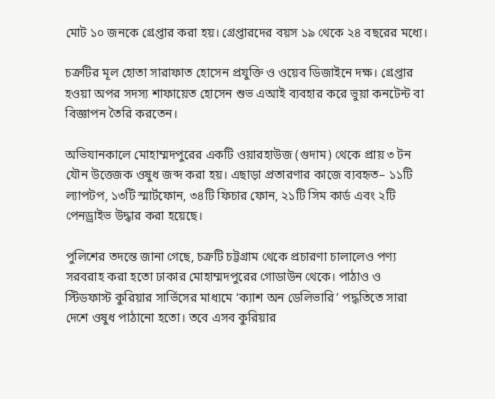মোট ১০ জনকে গ্রেপ্তার করা হয়। গ্রেপ্তারদের বয়স ১৯ থেকে ২৪ বছরের মধ্যে।

চক্রটির মূল হোতা সারাফাত হোসেন প্রযুক্তি ও ওয়েব ডিজাইনে দক্ষ। গ্রেপ্তার হওয়া অপর সদস্য শাফায়েত হোসেন শুভ এআই ব্যবহার করে ভুয়া কনটেন্ট বা বিজ্ঞাপন তৈরি করতেন।

অভিযানকালে মোহাম্মদপুরের একটি ওয়ারহাউজ (গুদাম) থেকে প্রায় ৩ টন যৌন উত্তেজক ওষুধ জব্দ করা হয়। এছাড়া প্রতারণার কাজে ব্যবহৃত– ১১টি ল্যাপটপ, ১৩টি স্মার্টফোন, ৩৪টি ফিচার ফোন, ২১টি সিম কার্ড এবং ২টি পেনড্রাইভ উদ্ধার করা হয়েছে।

পুলিশের তদন্তে জানা গেছে, চক্রটি চট্টগ্রাম থেকে প্রচারণা চালালেও পণ্য সরবরাহ করা হতো ঢাকার মোহাম্মদপুরের গোডাউন থেকে। পাঠাও ও স্টিডফাস্ট কুরিয়ার সার্ভিসের মাধ্যমে ‘ক্যাশ অন ডেলিভারি’ পদ্ধতিতে সারা দেশে ওষুধ পাঠানো হতো। তবে এসব কুরিয়ার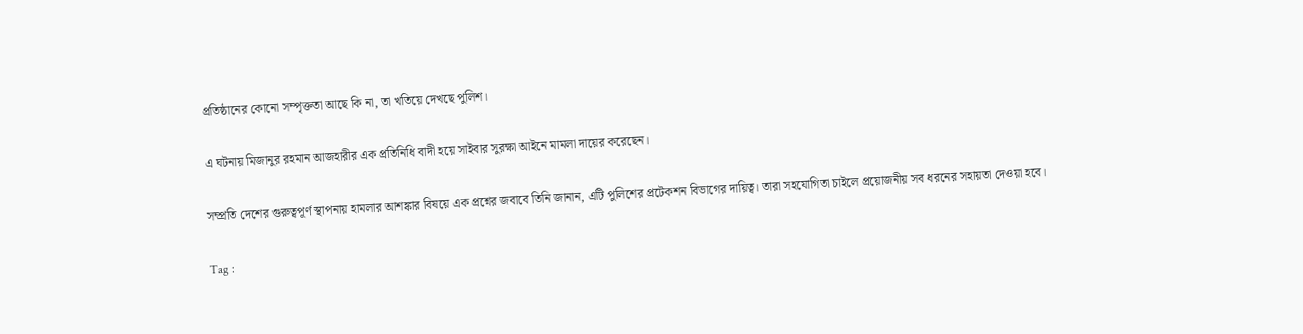প্রতিষ্ঠানের কোনো সম্পৃক্ততা আছে কি না, তা খতিয়ে দেখছে পুলিশ।

এ ঘটনায় মিজানুর রহমান আজহারীর এক প্রতিনিধি বাদী হয়ে সাইবার সুরক্ষা আইনে মামলা দায়ের করেছেন।

সম্প্রতি দেশের গুরুত্বপূর্ণ স্থাপনায় হামলার আশঙ্কার বিষয়ে এক প্রশ্নের জবাবে তিনি জানান, এটি পুলিশের প্রটেকশন বিভাগের দায়িত্ব। তারা সহযোগিতা চাইলে প্রয়োজনীয় সব ধরনের সহায়তা দেওয়া হবে।

Tag :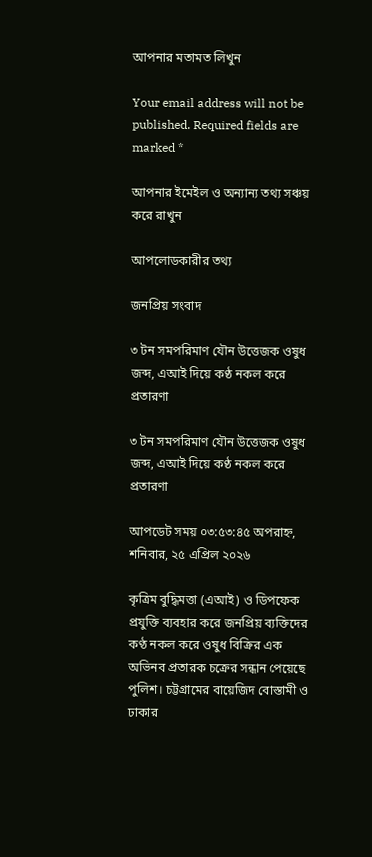আপনার মতামত লিখুন

Your email address will not be published. Required fields are marked *

আপনার ইমেইল ও অন্যান্য তথ্য সঞ্চয় করে রাখুন

আপলোডকারীর তথ্য

জনপ্রিয় সংবাদ

৩ টন সমপরিমাণ যৌন উত্তেজক ওষুধ জব্দ, এআই দিয়ে কণ্ঠ নকল করে প্রতারণা

৩ টন সমপরিমাণ যৌন উত্তেজক ওষুধ জব্দ, এআই দিয়ে কণ্ঠ নকল করে প্রতারণা

আপডেট সময় ০৩:৫৩:৪৫ অপরাহ্ন, শনিবার, ২৫ এপ্রিল ২০২৬

কৃত্রিম বুদ্ধিমত্তা (এআই) ও ডিপফেক প্রযুক্তি ব্যবহার করে জনপ্রিয় ব্যক্তিদের কণ্ঠ নকল করে ওষুধ বিক্রির এক অভিনব প্রতারক চক্রের সন্ধান পেয়েছে পুলিশ। চট্টগ্রামের বায়েজিদ বোস্তামী ও ঢাকার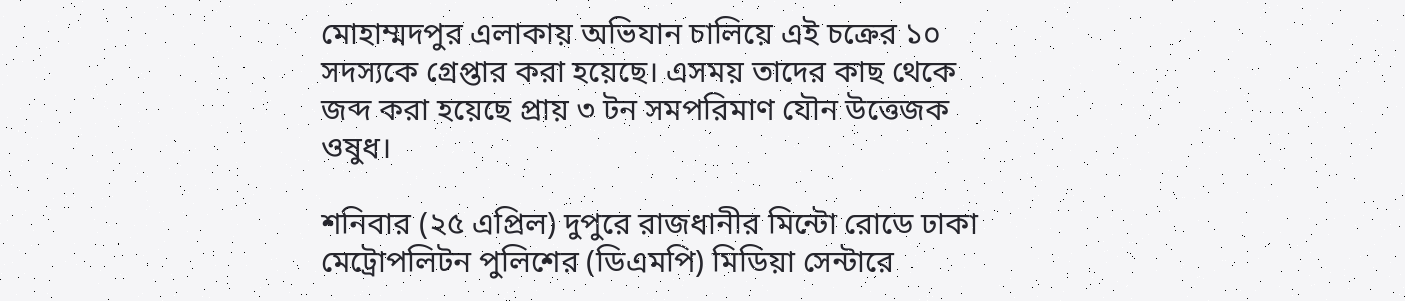মোহাম্মদপুর এলাকায় অভিযান চালিয়ে এই চক্রের ১০ সদস্যকে গ্রেপ্তার করা হয়েছে। এসময় তাদের কাছ থেকে জব্দ করা হয়েছে প্রায় ৩ টন সমপরিমাণ যৌন উত্তেজক ওষুধ।

শনিবার (২৫ এপ্রিল) দুপুরে রাজধানীর মিন্টো রোডে ঢাকা মেট্রোপলিটন পুলিশের (ডিএমপি) মিডিয়া সেন্টারে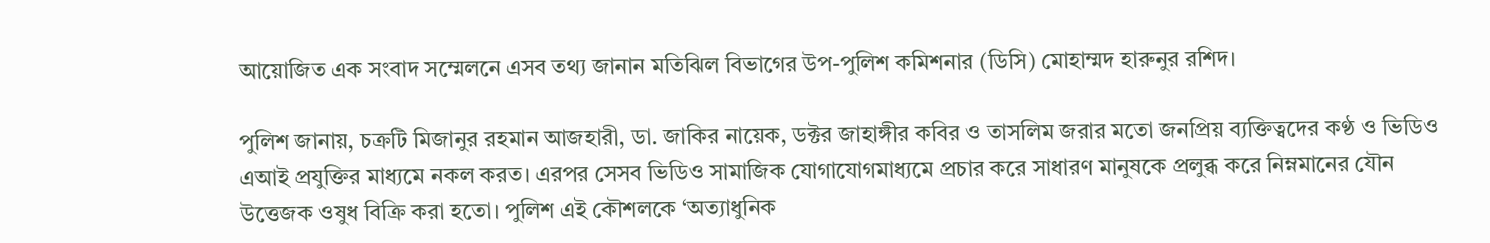আয়োজিত এক সংবাদ সম্মেলনে এসব তথ্য জানান মতিঝিল বিভাগের উপ-পুলিশ কমিশনার (ডিসি) মোহাম্মদ হারুনুর রশিদ।

পুলিশ জানায়, চক্রটি মিজানুর রহমান আজহারী, ডা. জাকির নায়েক, ডক্টর জাহাঙ্গীর কবির ও তাসলিম জরার মতো জনপ্রিয় ব্যক্তিত্বদের কণ্ঠ ও ভিডিও এআই প্রযুক্তির মাধ্যমে নকল করত। এরপর সেসব ভিডিও সামাজিক যোগাযোগমাধ্যমে প্রচার করে সাধারণ মানুষকে প্রলুব্ধ করে নিম্নমানের যৌন উত্তেজক ওষুধ বিক্রি করা হতো। পুলিশ এই কৌশলকে ‘অত্যাধুনিক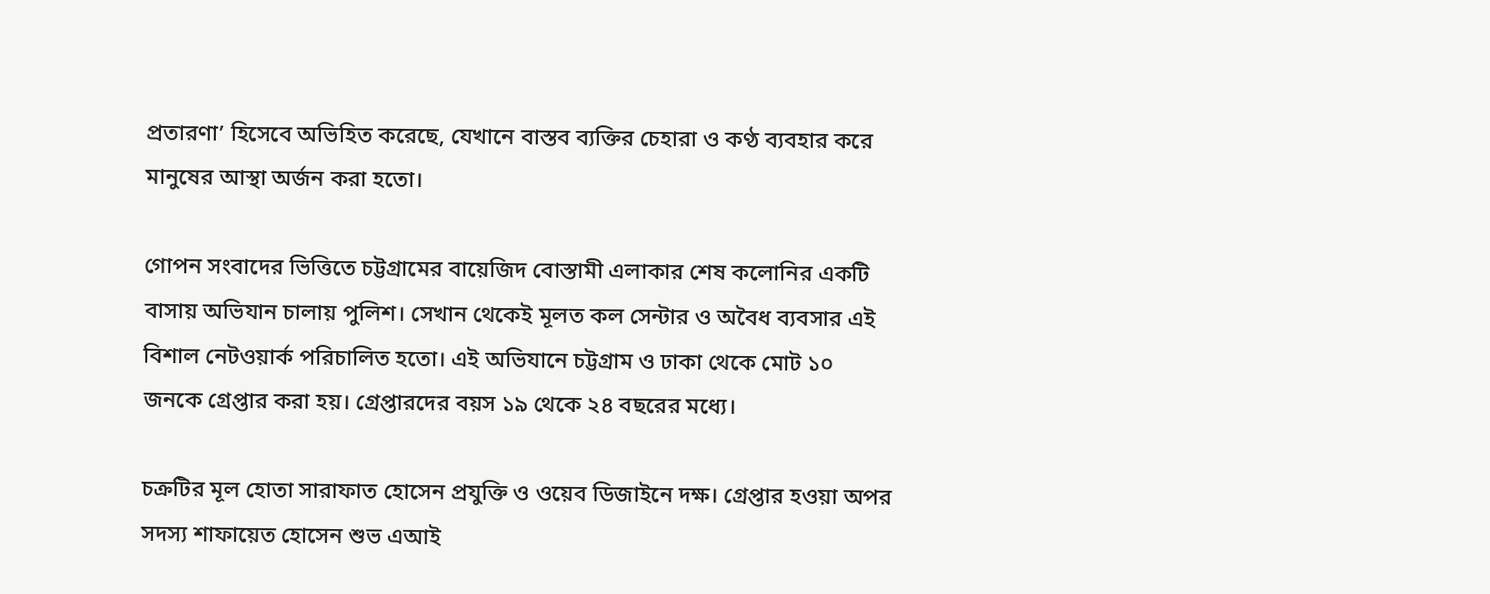প্রতারণা’ হিসেবে অভিহিত করেছে, যেখানে বাস্তব ব্যক্তির চেহারা ও কণ্ঠ ব্যবহার করে মানুষের আস্থা অর্জন করা হতো।

গোপন সংবাদের ভিত্তিতে চট্টগ্রামের বায়েজিদ বোস্তামী এলাকার শেষ কলোনির একটি বাসায় অভিযান চালায় পুলিশ। সেখান থেকেই মূলত কল সেন্টার ও অবৈধ ব্যবসার এই বিশাল নেটওয়ার্ক পরিচালিত হতো। এই অভিযানে চট্টগ্রাম ও ঢাকা থেকে মোট ১০ জনকে গ্রেপ্তার করা হয়। গ্রেপ্তারদের বয়স ১৯ থেকে ২৪ বছরের মধ্যে।

চক্রটির মূল হোতা সারাফাত হোসেন প্রযুক্তি ও ওয়েব ডিজাইনে দক্ষ। গ্রেপ্তার হওয়া অপর সদস্য শাফায়েত হোসেন শুভ এআই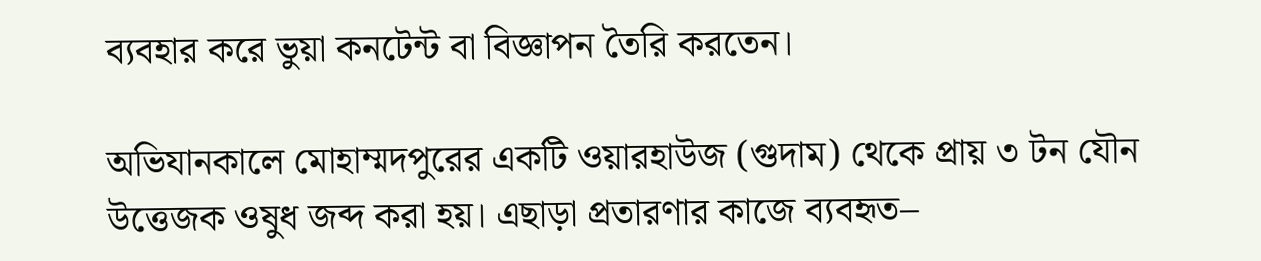ব্যবহার করে ভুয়া কনটেন্ট বা বিজ্ঞাপন তৈরি করতেন।

অভিযানকালে মোহাম্মদপুরের একটি ওয়ারহাউজ (গুদাম) থেকে প্রায় ৩ টন যৌন উত্তেজক ওষুধ জব্দ করা হয়। এছাড়া প্রতারণার কাজে ব্যবহৃত–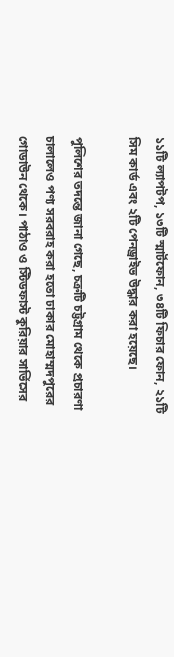১১টি ল্যাপটপ, ১৩টি স্মার্টফোন, ৩৪টি ফিচার ফোন, ২১টি সিম কার্ড এবং ২টি পেনড্রাইভ উদ্ধার করা হয়েছে।

পুলিশের তদন্তে জানা গেছে, চক্রটি চট্টগ্রাম থেকে প্রচারণা চালালেও পণ্য সরবরাহ করা হতো ঢাকার মোহাম্মদপুরের গোডাউন থেকে। পাঠাও ও স্টিডফাস্ট কুরিয়ার সার্ভিসের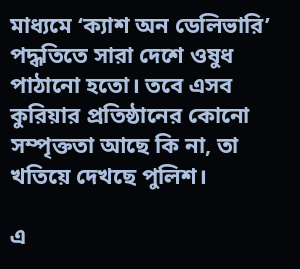মাধ্যমে ‘ক্যাশ অন ডেলিভারি’ পদ্ধতিতে সারা দেশে ওষুধ পাঠানো হতো। তবে এসব কুরিয়ার প্রতিষ্ঠানের কোনো সম্পৃক্ততা আছে কি না, তা খতিয়ে দেখছে পুলিশ।

এ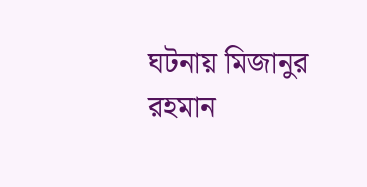ঘটনায় মিজানুর রহমান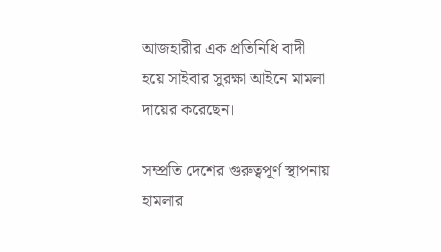আজহারীর এক প্রতিনিধি বাদী হয়ে সাইবার সুরক্ষা আইনে মামলা দায়ের করেছেন।

সম্প্রতি দেশের গুরুত্বপূর্ণ স্থাপনায় হামলার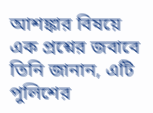আশঙ্কার বিষয়ে এক প্রশ্নের জবাবে তিনি জানান, এটি পুলিশের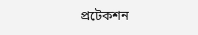প্রটেকশন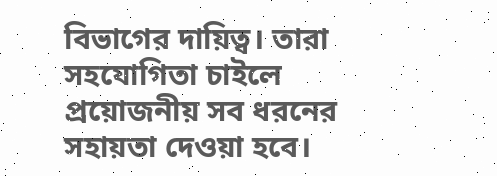বিভাগের দায়িত্ব। তারা সহযোগিতা চাইলে প্রয়োজনীয় সব ধরনের সহায়তা দেওয়া হবে।